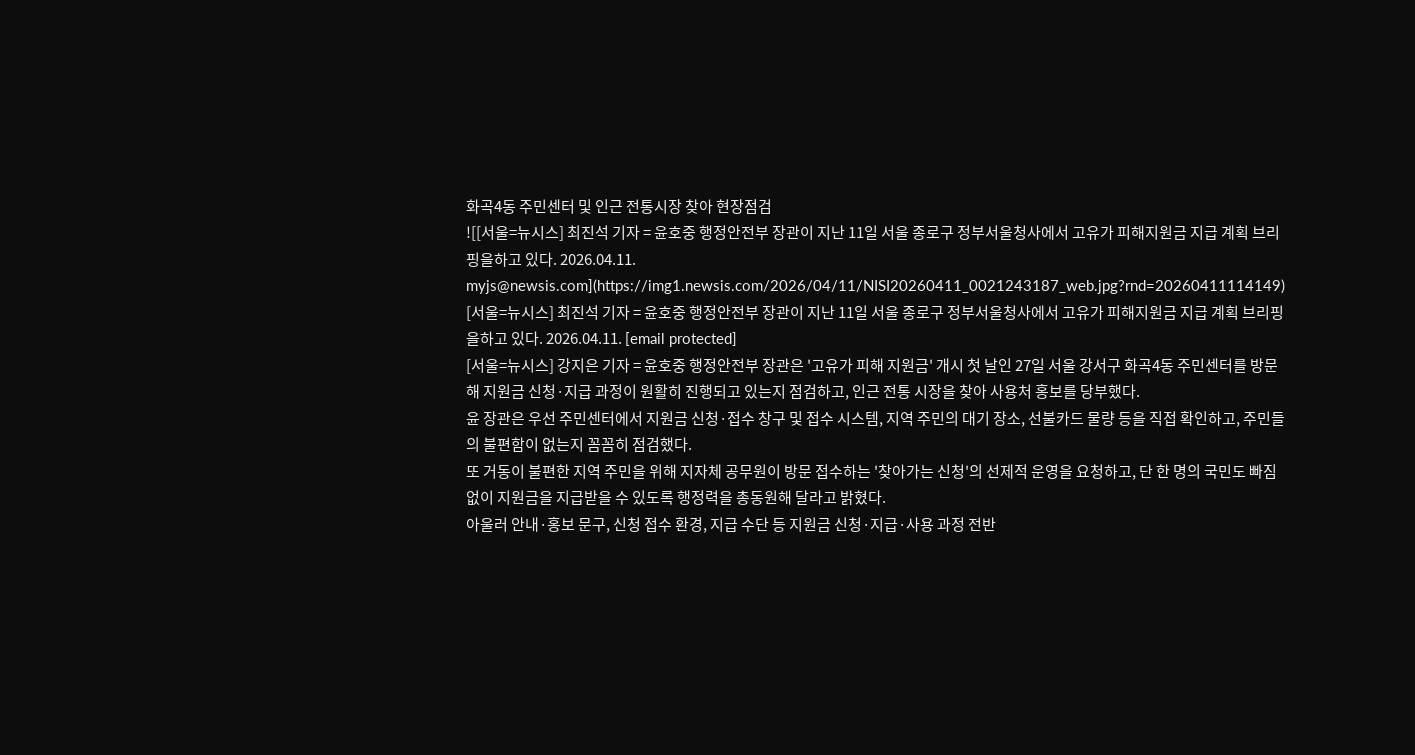화곡4동 주민센터 및 인근 전통시장 찾아 현장점검
![[서울=뉴시스] 최진석 기자 = 윤호중 행정안전부 장관이 지난 11일 서울 종로구 정부서울청사에서 고유가 피해지원금 지급 계획 브리핑을하고 있다. 2026.04.11. myjs@newsis.com](https://img1.newsis.com/2026/04/11/NISI20260411_0021243187_web.jpg?rnd=20260411114149)
[서울=뉴시스] 최진석 기자 = 윤호중 행정안전부 장관이 지난 11일 서울 종로구 정부서울청사에서 고유가 피해지원금 지급 계획 브리핑을하고 있다. 2026.04.11. [email protected]
[서울=뉴시스] 강지은 기자 = 윤호중 행정안전부 장관은 '고유가 피해 지원금' 개시 첫 날인 27일 서울 강서구 화곡4동 주민센터를 방문해 지원금 신청·지급 과정이 원활히 진행되고 있는지 점검하고, 인근 전통 시장을 찾아 사용처 홍보를 당부했다.
윤 장관은 우선 주민센터에서 지원금 신청·접수 창구 및 접수 시스템, 지역 주민의 대기 장소, 선불카드 물량 등을 직접 확인하고, 주민들의 불편함이 없는지 꼼꼼히 점검했다.
또 거동이 불편한 지역 주민을 위해 지자체 공무원이 방문 접수하는 '찾아가는 신청'의 선제적 운영을 요청하고, 단 한 명의 국민도 빠짐 없이 지원금을 지급받을 수 있도록 행정력을 총동원해 달라고 밝혔다.
아울러 안내·홍보 문구, 신청 접수 환경, 지급 수단 등 지원금 신청·지급·사용 과정 전반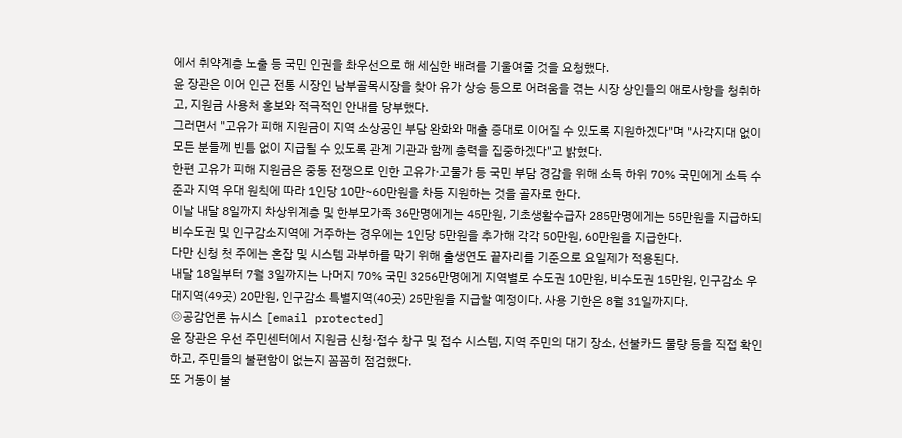에서 취약계층 노출 등 국민 인권을 촤우선으로 해 세심한 배려를 기울여줄 것을 요청했다.
윤 장관은 이어 인근 전통 시장인 남부골목시장을 찾아 유가 상승 등으로 어려움을 겪는 시장 상인들의 애로사항을 청취하고, 지원금 사용처 홍보와 적극적인 안내를 당부했다.
그러면서 "고유가 피해 지원금이 지역 소상공인 부담 완화와 매출 증대로 이어질 수 있도록 지원하겠다"며 "사각지대 없이 모든 분들께 빈틈 없이 지급될 수 있도록 관계 기관과 함께 총력을 집중하겠다"고 밝혔다.
한편 고유가 피해 지원금은 중동 전쟁으로 인한 고유가·고물가 등 국민 부담 경감을 위해 소득 하위 70% 국민에게 소득 수준과 지역 우대 원칙에 따라 1인당 10만~60만원을 차등 지원하는 것을 골자로 한다.
이날 내달 8일까지 차상위계층 및 한부모가족 36만명에게는 45만원, 기초생활수급자 285만명에게는 55만원을 지급하되 비수도권 및 인구감소지역에 거주하는 경우에는 1인당 5만원을 추가해 각각 50만원, 60만원을 지급한다.
다만 신청 첫 주에는 혼잡 및 시스템 과부하를 막기 위해 출생연도 끝자리를 기준으로 요일제가 적용된다.
내달 18일부터 7월 3일까지는 나머지 70% 국민 3256만명에게 지역별로 수도권 10만원, 비수도권 15만원, 인구감소 우대지역(49곳) 20만원, 인구감소 특별지역(40곳) 25만원을 지급할 예정이다. 사용 기한은 8월 31일까지다.
◎공감언론 뉴시스 [email protected]
윤 장관은 우선 주민센터에서 지원금 신청·접수 창구 및 접수 시스템, 지역 주민의 대기 장소, 선불카드 물량 등을 직접 확인하고, 주민들의 불편함이 없는지 꼼꼼히 점검했다.
또 거동이 불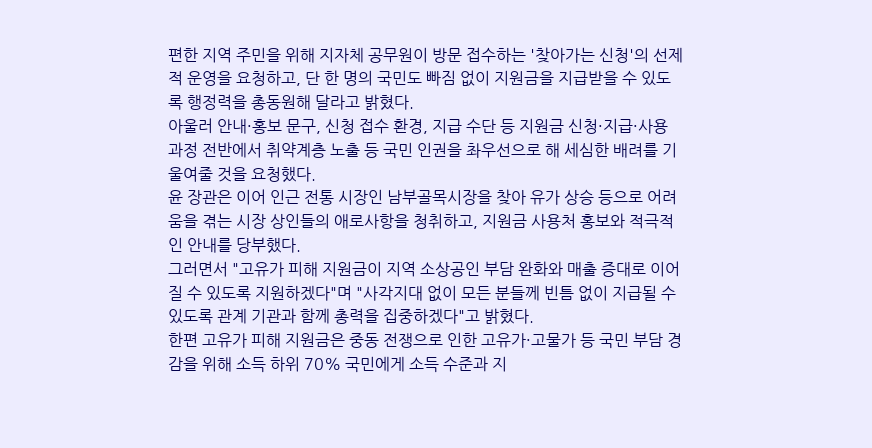편한 지역 주민을 위해 지자체 공무원이 방문 접수하는 '찾아가는 신청'의 선제적 운영을 요청하고, 단 한 명의 국민도 빠짐 없이 지원금을 지급받을 수 있도록 행정력을 총동원해 달라고 밝혔다.
아울러 안내·홍보 문구, 신청 접수 환경, 지급 수단 등 지원금 신청·지급·사용 과정 전반에서 취약계층 노출 등 국민 인권을 촤우선으로 해 세심한 배려를 기울여줄 것을 요청했다.
윤 장관은 이어 인근 전통 시장인 남부골목시장을 찾아 유가 상승 등으로 어려움을 겪는 시장 상인들의 애로사항을 청취하고, 지원금 사용처 홍보와 적극적인 안내를 당부했다.
그러면서 "고유가 피해 지원금이 지역 소상공인 부담 완화와 매출 증대로 이어질 수 있도록 지원하겠다"며 "사각지대 없이 모든 분들께 빈틈 없이 지급될 수 있도록 관계 기관과 함께 총력을 집중하겠다"고 밝혔다.
한편 고유가 피해 지원금은 중동 전쟁으로 인한 고유가·고물가 등 국민 부담 경감을 위해 소득 하위 70% 국민에게 소득 수준과 지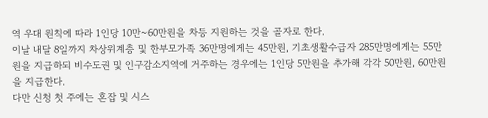역 우대 원칙에 따라 1인당 10만~60만원을 차등 지원하는 것을 골자로 한다.
이날 내달 8일까지 차상위계층 및 한부모가족 36만명에게는 45만원, 기초생활수급자 285만명에게는 55만원을 지급하되 비수도권 및 인구감소지역에 거주하는 경우에는 1인당 5만원을 추가해 각각 50만원, 60만원을 지급한다.
다만 신청 첫 주에는 혼잡 및 시스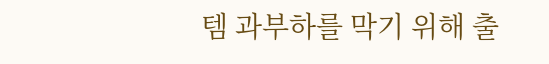템 과부하를 막기 위해 출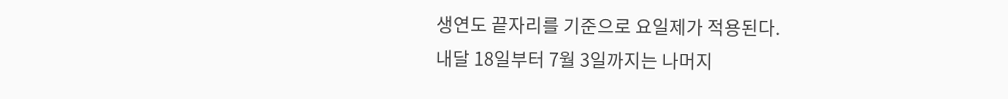생연도 끝자리를 기준으로 요일제가 적용된다.
내달 18일부터 7월 3일까지는 나머지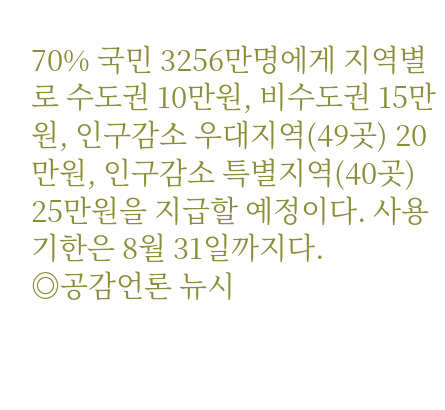70% 국민 3256만명에게 지역별로 수도권 10만원, 비수도권 15만원, 인구감소 우대지역(49곳) 20만원, 인구감소 특별지역(40곳) 25만원을 지급할 예정이다. 사용 기한은 8월 31일까지다.
◎공감언론 뉴시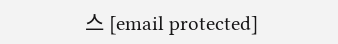스 [email protected]